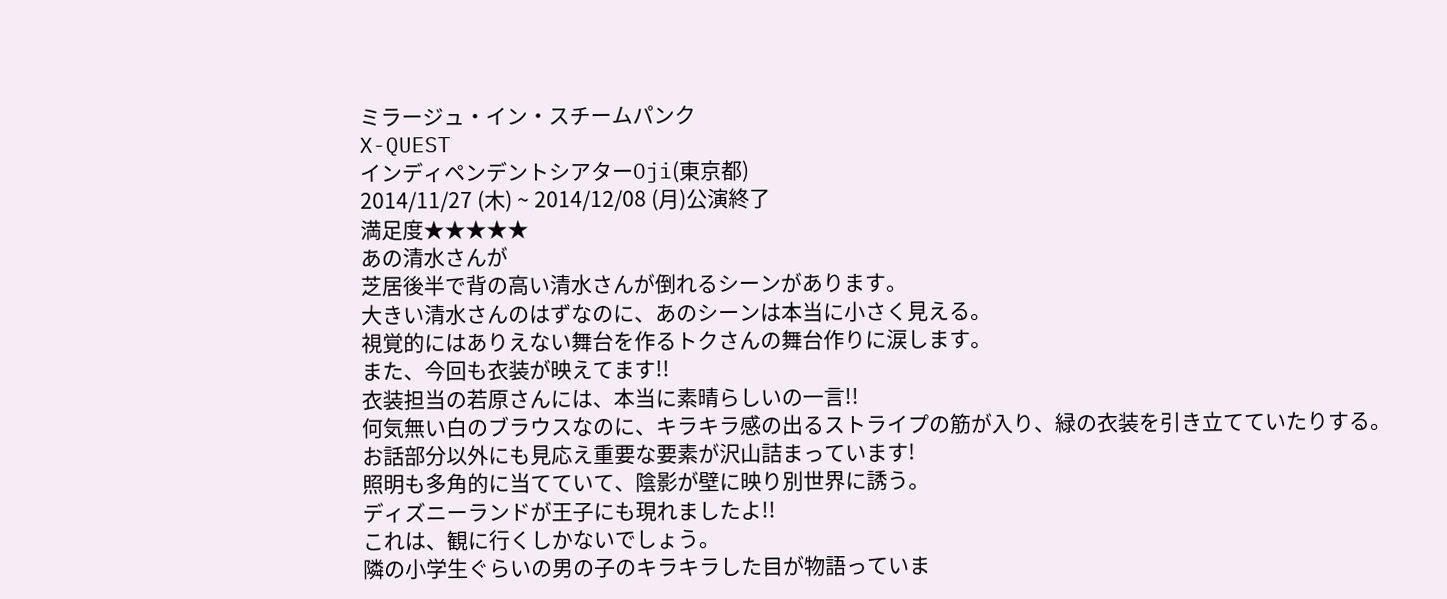ミラージュ・イン・スチームパンク
X-QUEST
インディペンデントシアターOji(東京都)
2014/11/27 (木) ~ 2014/12/08 (月)公演終了
満足度★★★★★
あの清水さんが
芝居後半で背の高い清水さんが倒れるシーンがあります。
大きい清水さんのはずなのに、あのシーンは本当に小さく見える。
視覚的にはありえない舞台を作るトクさんの舞台作りに涙します。
また、今回も衣装が映えてます!!
衣装担当の若原さんには、本当に素晴らしいの一言!!
何気無い白のブラウスなのに、キラキラ感の出るストライプの筋が入り、緑の衣装を引き立てていたりする。お話部分以外にも見応え重要な要素が沢山詰まっています!
照明も多角的に当てていて、陰影が壁に映り別世界に誘う。
ディズニーランドが王子にも現れましたよ!!
これは、観に行くしかないでしょう。
隣の小学生ぐらいの男の子のキラキラした目が物語っていま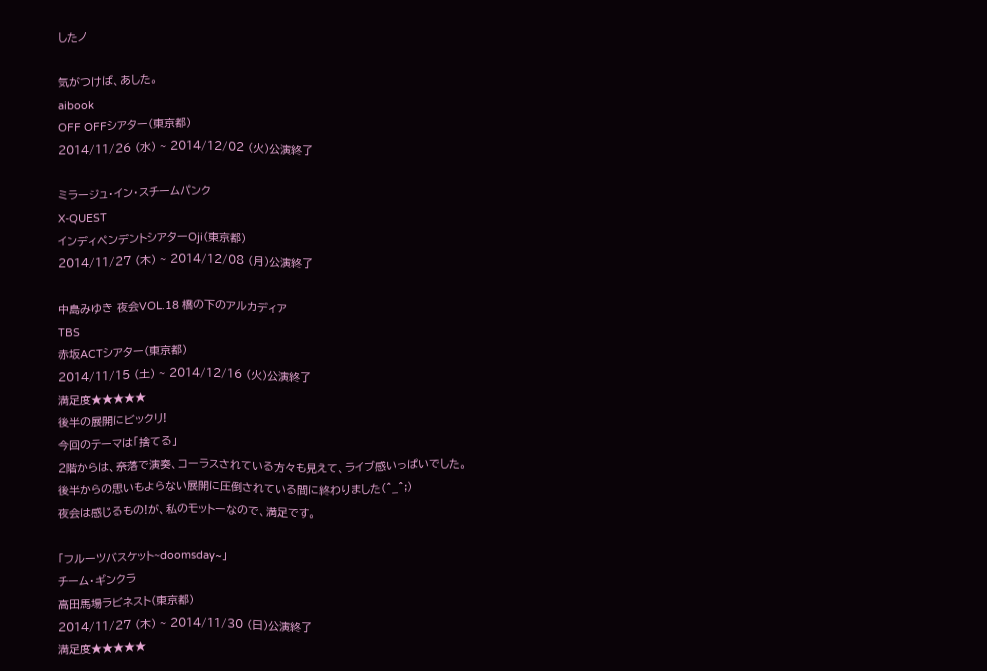したノ

気がつけば、あした。
aibook
OFF OFFシアター(東京都)
2014/11/26 (水) ~ 2014/12/02 (火)公演終了

ミラージュ・イン・スチームパンク
X-QUEST
インディペンデントシアターOji(東京都)
2014/11/27 (木) ~ 2014/12/08 (月)公演終了

中島みゆき 夜会VOL.18 橋の下のアルカディア
TBS
赤坂ACTシアター(東京都)
2014/11/15 (土) ~ 2014/12/16 (火)公演終了
満足度★★★★★
後半の展開にビックリ!
今回のテーマは「捨てる」
2階からは、奈落で演奏、コーラスされている方々も見えて、ライブ感いっぱいでした。
後半からの思いもよらない展開に圧倒されている間に終わりました(^_^;)
夜会は感じるもの!が、私のモットーなので、満足です。

「フルーツバスケット~doomsday~」
チーム・ギンクラ
高田馬場ラビネスト(東京都)
2014/11/27 (木) ~ 2014/11/30 (日)公演終了
満足度★★★★★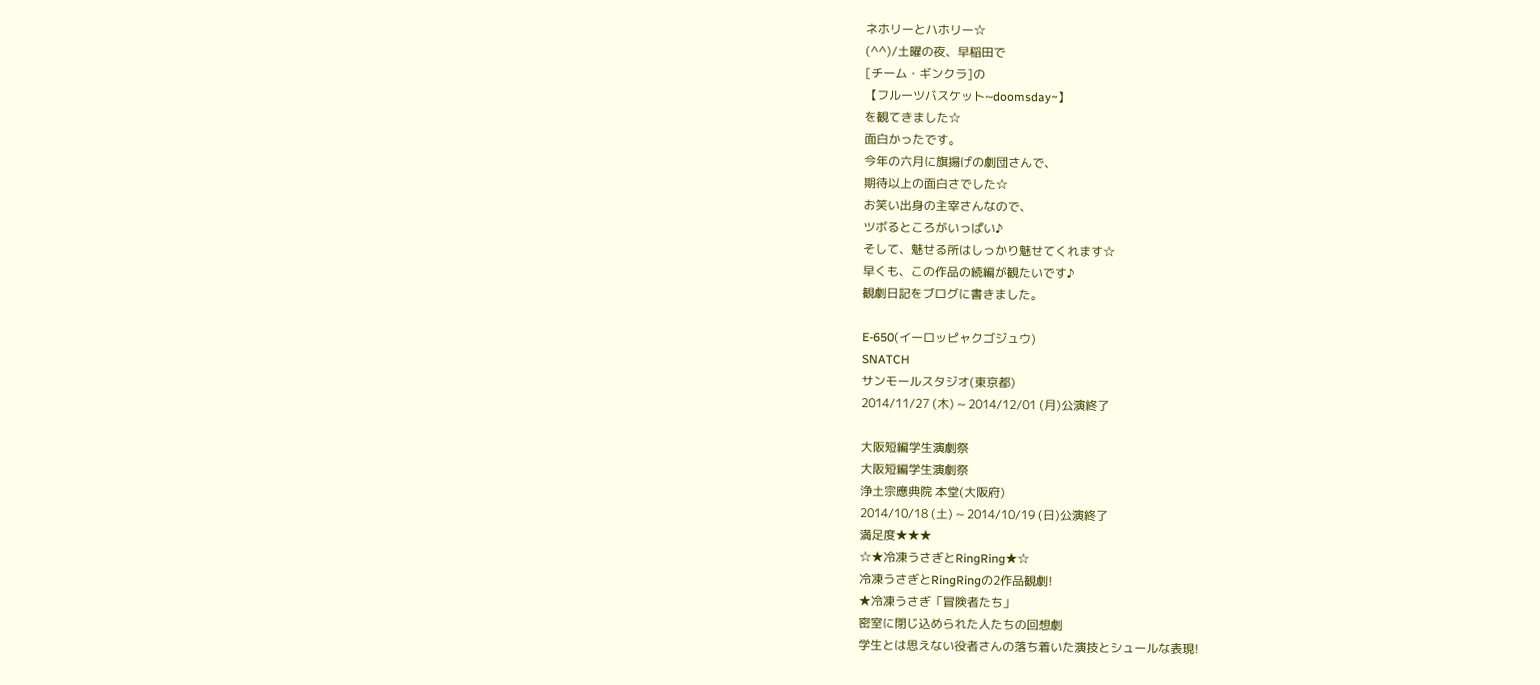ネホリーとハホリー☆
(^^)/土曜の夜、早稲田で
[チーム・ギンクラ]の
【フルーツバスケット~doomsday~】
を観てきました☆
面白かったです。
今年の六月に旗揚げの劇団さんで、
期待以上の面白さでした☆
お笑い出身の主宰さんなので、
ツボるところがいっぱい♪
そして、魅せる所はしっかり魅せてくれます☆
早くも、この作品の続編が観たいです♪
観劇日記をブログに書きました。

E-650(イーロッピャクゴジュウ)
SNATCH
サンモールスタジオ(東京都)
2014/11/27 (木) ~ 2014/12/01 (月)公演終了

大阪短編学生演劇祭
大阪短編学生演劇祭
浄土宗應典院 本堂(大阪府)
2014/10/18 (土) ~ 2014/10/19 (日)公演終了
満足度★★★
☆★冷凍うさぎとRingRing★☆
冷凍うさぎとRingRingの2作品観劇!
★冷凍うさぎ「冒険者たち」
密室に閉じ込められた人たちの回想劇
学生とは思えない役者さんの落ち着いた演技とシュールな表現!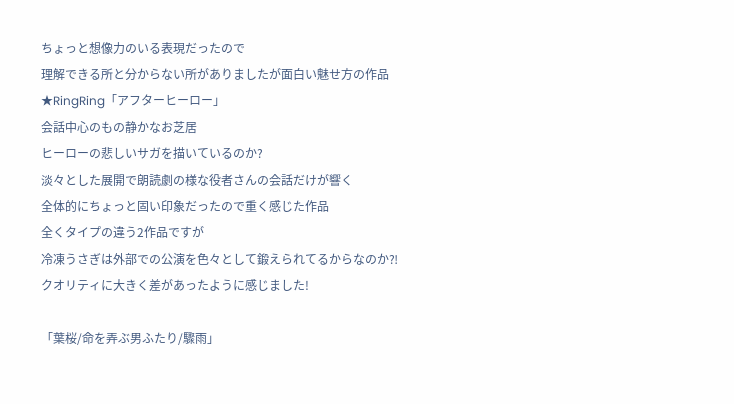ちょっと想像力のいる表現だったので
理解できる所と分からない所がありましたが面白い魅せ方の作品
★RingRing「アフターヒーロー」
会話中心のもの静かなお芝居
ヒーローの悲しいサガを描いているのか?
淡々とした展開で朗読劇の様な役者さんの会話だけが響く
全体的にちょっと固い印象だったので重く感じた作品
全くタイプの違う2作品ですが
冷凍うさぎは外部での公演を色々として鍛えられてるからなのか⁈
クオリティに大きく差があったように感じました!

「葉桜/命を弄ぶ男ふたり/驟雨」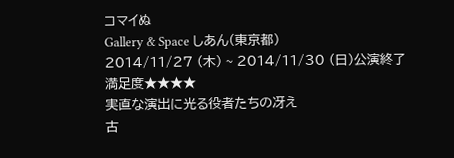コマイぬ
Gallery & Space しあん(東京都)
2014/11/27 (木) ~ 2014/11/30 (日)公演終了
満足度★★★★
実直な演出に光る役者たちの冴え
古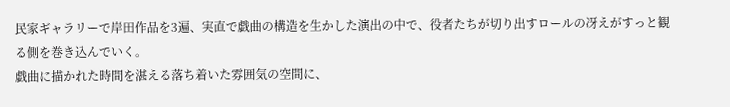民家ギャラリーで岸田作品を3遍、実直で戯曲の構造を生かした演出の中で、役者たちが切り出すロールの冴えがすっと観る側を巻き込んでいく。
戯曲に描かれた時間を湛える落ち着いた雰囲気の空間に、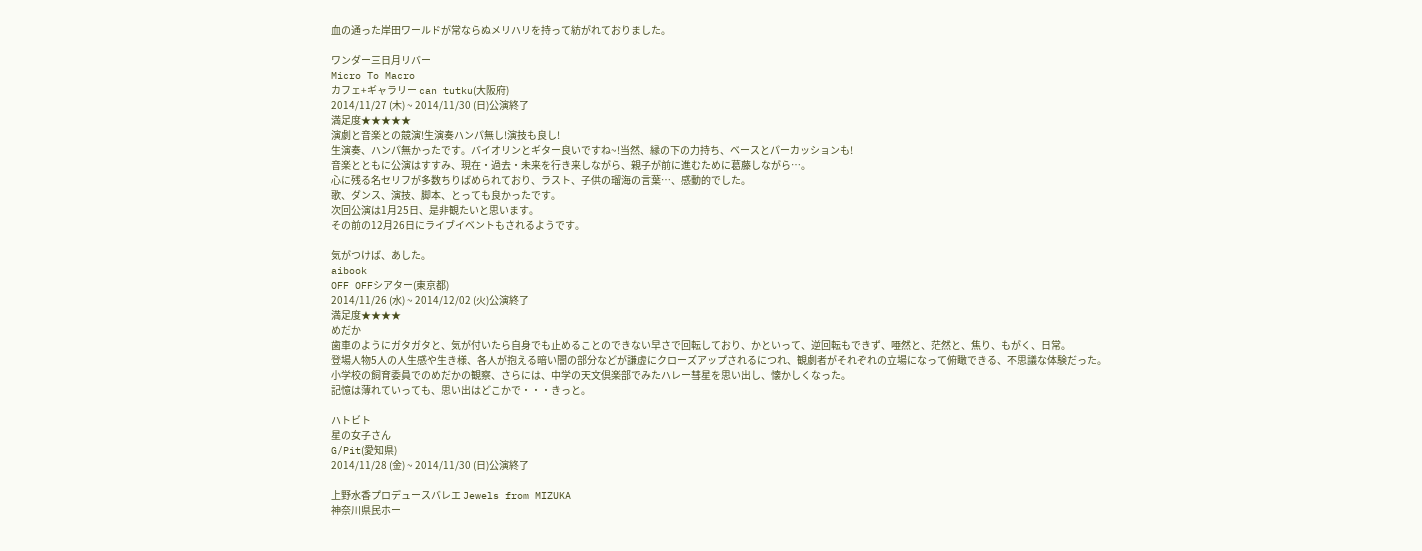血の通った岸田ワールドが常ならぬメリハリを持って紡がれておりました。

ワンダー三日月リバー
Micro To Macro
カフェ+ギャラリー can tutku(大阪府)
2014/11/27 (木) ~ 2014/11/30 (日)公演終了
満足度★★★★★
演劇と音楽との競演!生演奏ハンパ無し!演技も良し!
生演奏、ハンパ無かったです。バイオリンとギター良いですね~!当然、縁の下の力持ち、ベースとパーカッションも!
音楽とともに公演はすすみ、現在・過去・未来を行き来しながら、親子が前に進むために葛藤しながら…。
心に残る名セリフが多数ちりばめられており、ラスト、子供の瑠海の言葉…、感動的でした。
歌、ダンス、演技、脚本、とっても良かったです。
次回公演は1月25日、是非観たいと思います。
その前の12月26日にライブイベントもされるようです。

気がつけば、あした。
aibook
OFF OFFシアター(東京都)
2014/11/26 (水) ~ 2014/12/02 (火)公演終了
満足度★★★★
めだか
歯車のようにガタガタと、気が付いたら自身でも止めることのできない早さで回転しており、かといって、逆回転もできず、唖然と、茫然と、焦り、もがく、日常。
登場人物5人の人生感や生き様、各人が抱える暗い闇の部分などが謙虚にクローズアップされるにつれ、観劇者がそれぞれの立場になって俯瞰できる、不思議な体験だった。
小学校の飼育委員でのめだかの観察、さらには、中学の天文倶楽部でみたハレー彗星を思い出し、懐かしくなった。
記憶は薄れていっても、思い出はどこかで・・・きっと。

ハトビト
星の女子さん
G/Pit(愛知県)
2014/11/28 (金) ~ 2014/11/30 (日)公演終了

上野水香プロデュースバレエ Jewels from MIZUKA
神奈川県民ホー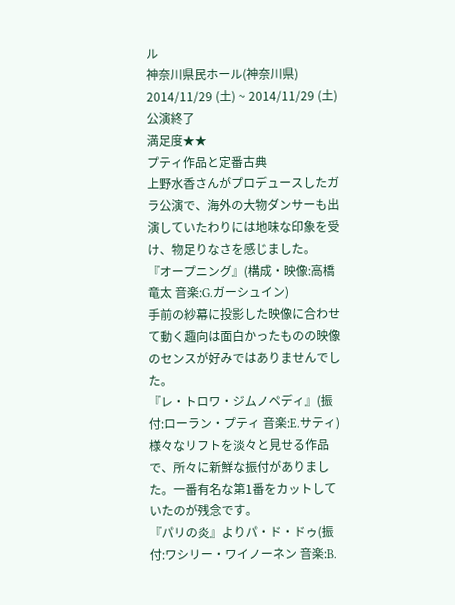ル
神奈川県民ホール(神奈川県)
2014/11/29 (土) ~ 2014/11/29 (土)公演終了
満足度★★
プティ作品と定番古典
上野水香さんがプロデュースしたガラ公演で、海外の大物ダンサーも出演していたわりには地味な印象を受け、物足りなさを感じました。
『オープニング』(構成・映像:高橋竜太 音楽:G.ガーシュイン)
手前の紗幕に投影した映像に合わせて動く趣向は面白かったものの映像のセンスが好みではありませんでした。
『レ・トロワ・ジムノペディ』(振付:ローラン・プティ 音楽:E.サティ)
様々なリフトを淡々と見せる作品で、所々に新鮮な振付がありました。一番有名な第1番をカットしていたのが残念です。
『パリの炎』よりパ・ド・ドゥ(振付:ワシリー・ワイノーネン 音楽:B.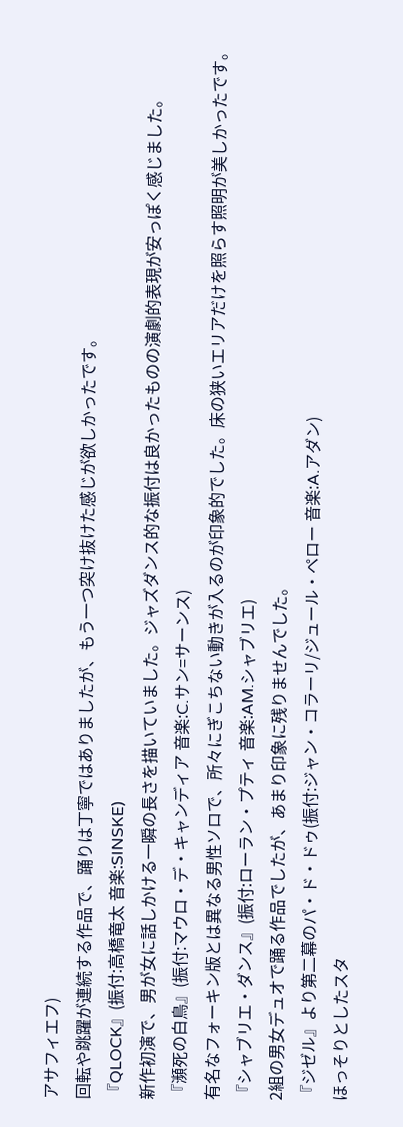アサフィエフ)
回転や跳躍が連続する作品で、踊りは丁寧ではありましたが、もう一つ突け抜けた感じが欲しかったです。
『QLOCK』(振付:高橋竜太 音楽:SINSKE)
新作初演で、男が女に話しかける一瞬の長さを描いていました。ジャズダンス的な振付は良かったものの演劇的表現が安っぽく感じました。
『瀕死の白鳥』(振付:マウロ・デ・キャンディア 音楽:C.サン=サーンス)
有名なフォーキン版とは異なる男性ソロで、所々にぎこちない動きが入るのが印象的でした。床の狭いエリアだけを照らす照明が美しかったです。
『シャブリエ・ダンス』(振付:ローラン・プティ 音楽:AM.シャブリエ)
2組の男女デュオで踊る作品でしたが、あまり印象に残りませんでした。
『ジゼル』より第二幕のパ・ド・ドゥ(振付:ジャン・コラーリ/ジュール・ペロー 音楽:A.アダン)
ほっそりとしたスタ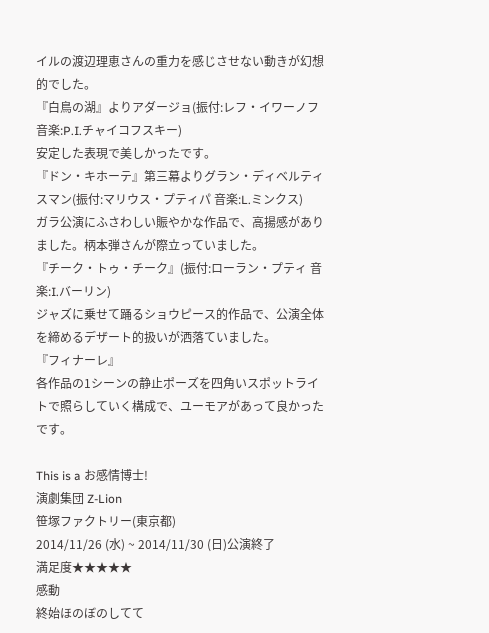イルの渡辺理恵さんの重力を感じさせない動きが幻想的でした。
『白鳥の湖』よりアダージョ(振付:レフ・イワーノフ 音楽:P.I.チャイコフスキー)
安定した表現で美しかったです。
『ドン・キホーテ』第三幕よりグラン・ディベルティスマン(振付:マリウス・プティパ 音楽:L.ミンクス)
ガラ公演にふさわしい賑やかな作品で、高揚感がありました。柄本弾さんが際立っていました。
『チーク・トゥ・チーク』(振付:ローラン・プティ 音楽:I.バーリン)
ジャズに乗せて踊るショウピース的作品で、公演全体を締めるデザート的扱いが洒落ていました。
『フィナーレ』
各作品の1シーンの静止ポーズを四角いスポットライトで照らしていく構成で、ユーモアがあって良かったです。

This is a お感情博士!
演劇集団 Z-Lion
笹塚ファクトリー(東京都)
2014/11/26 (水) ~ 2014/11/30 (日)公演終了
満足度★★★★★
感動
終始ほのぼのしてて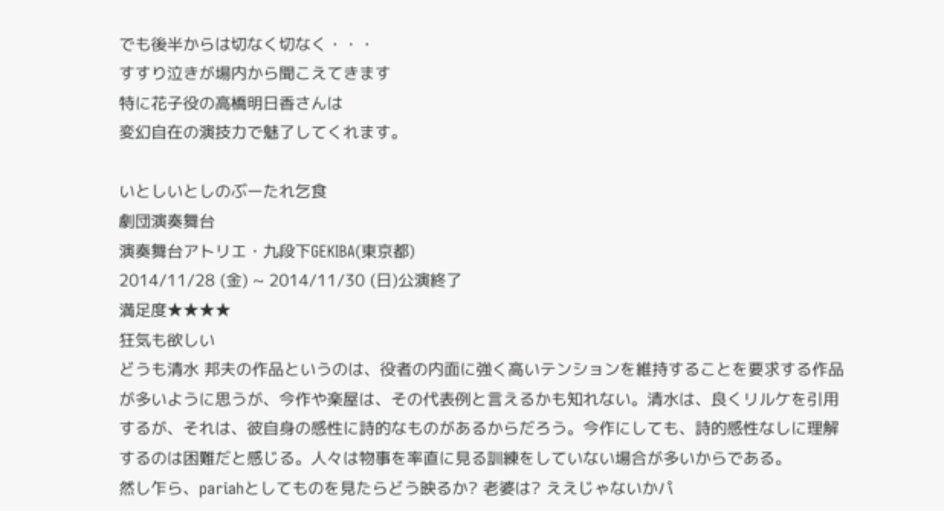でも後半からは切なく切なく・・・
すすり泣きが場内から聞こえてきます
特に花子役の高橋明日香さんは
変幻自在の演技力で魅了してくれます。

いとしいとしのぶーたれ乞食
劇団演奏舞台
演奏舞台アトリエ・九段下GEKIBA(東京都)
2014/11/28 (金) ~ 2014/11/30 (日)公演終了
満足度★★★★
狂気も欲しい
どうも清水 邦夫の作品というのは、役者の内面に強く高いテンションを維持することを要求する作品が多いように思うが、今作や楽屋は、その代表例と言えるかも知れない。清水は、良くリルケを引用するが、それは、彼自身の感性に詩的なものがあるからだろう。今作にしても、詩的感性なしに理解するのは困難だと感じる。人々は物事を率直に見る訓練をしていない場合が多いからである。
然し乍ら、pariahとしてものを見たらどう映るか? 老婆は? ええじゃないかパ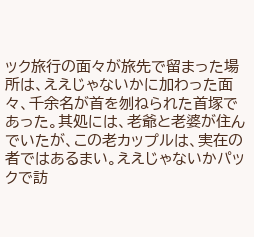ック旅行の面々が旅先で留まった場所は、ええじゃないかに加わった面々、千余名が首を刎ねられた首塚であった。其処には、老爺と老婆が住んでいたが、この老カップルは、実在の者ではあるまい。ええじゃないかパックで訪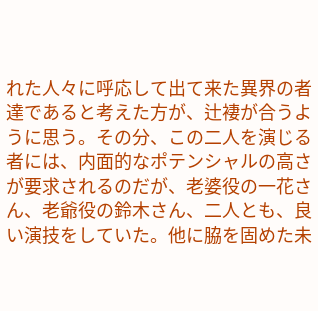れた人々に呼応して出て来た異界の者達であると考えた方が、辻褄が合うように思う。その分、この二人を演じる者には、内面的なポテンシャルの高さが要求されるのだが、老婆役の一花さん、老爺役の鈴木さん、二人とも、良い演技をしていた。他に脇を固めた未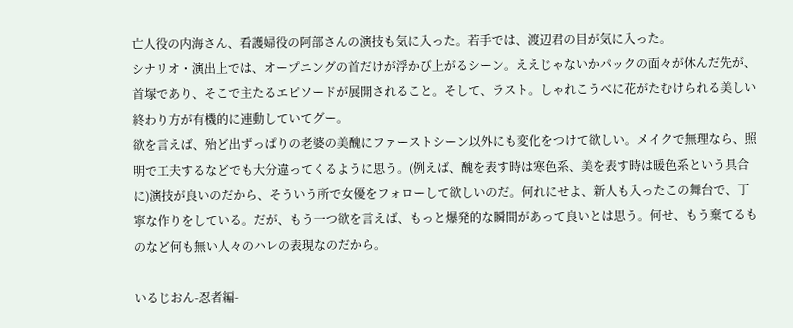亡人役の内海さん、看護婦役の阿部さんの演技も気に入った。若手では、渡辺君の目が気に入った。
シナリオ・演出上では、オープニングの首だけが浮かび上がるシーン。ええじゃないかパックの面々が休んだ先が、首塚であり、そこで主たるエピソードが展開されること。そして、ラスト。しゃれこうべに花がたむけられる美しい終わり方が有機的に連動していてグー。
欲を言えば、殆ど出ずっぱりの老婆の美醜にファーストシーン以外にも変化をつけて欲しい。メイクで無理なら、照明で工夫するなどでも大分違ってくるように思う。(例えば、醜を表す時は寒色系、美を表す時は暖色系という具合に)演技が良いのだから、そういう所で女優をフォローして欲しいのだ。何れにせよ、新人も入ったこの舞台で、丁寧な作りをしている。だが、もう一つ欲を言えば、もっと爆発的な瞬間があって良いとは思う。何せ、もう棄てるものなど何も無い人々のハレの表現なのだから。

いるじおん-忍者編-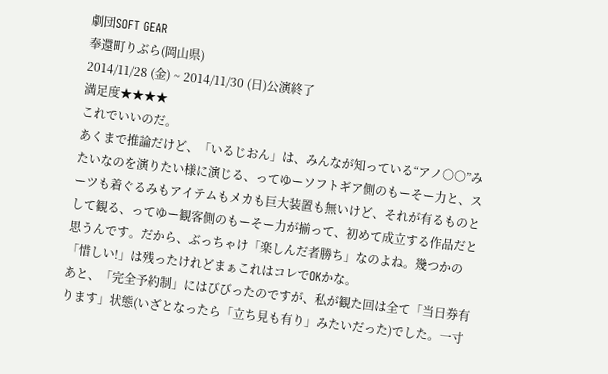劇団SOFT GEAR
奉還町りぶら(岡山県)
2014/11/28 (金) ~ 2014/11/30 (日)公演終了
満足度★★★★
これでいいのだ。
あくまで推論だけど、「いるじおん」は、みんなが知っている“アノ○○”みたいなのを演りたい様に演じる、ってゆーソフトギア側のもーそー力と、スーツも着ぐるみもアイテムもメカも巨大装置も無いけど、それが有るものとして観る、ってゆー観客側のもーそー力が揃って、初めて成立する作品だと思うんです。だから、ぶっちゃけ「楽しんだ者勝ち」なのよね。幾つかの「惜しい!」は残ったけれどまぁこれはコレでOKかな。
あと、「完全予約制」にはびびったのですが、私が観た回は全て「当日券有ります」状態(いざとなったら「立ち見も有り」みたいだった)でした。一寸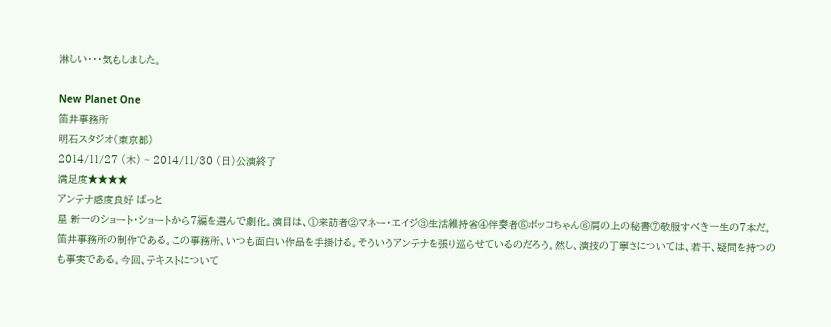淋しい・・・気もしました。

New Planet One
笛井事務所
明石スタジオ(東京都)
2014/11/27 (木) ~ 2014/11/30 (日)公演終了
満足度★★★★
アンテナ感度良好 ばっと
星 新一のショート・ショートから7編を選んで劇化。演目は、①来訪者②マネー・エイジ③生活維持省④伴奏者⑤ボッコちゃん⑥肩の上の秘書⑦敬服すべき一生の7本だ。笛井事務所の制作である。この事務所、いつも面白い作品を手掛ける。そういうアンテナを張り巡らせているのだろう。然し、演技の丁寧さについては、若干、疑問を持つのも事実である。今回、テキストについて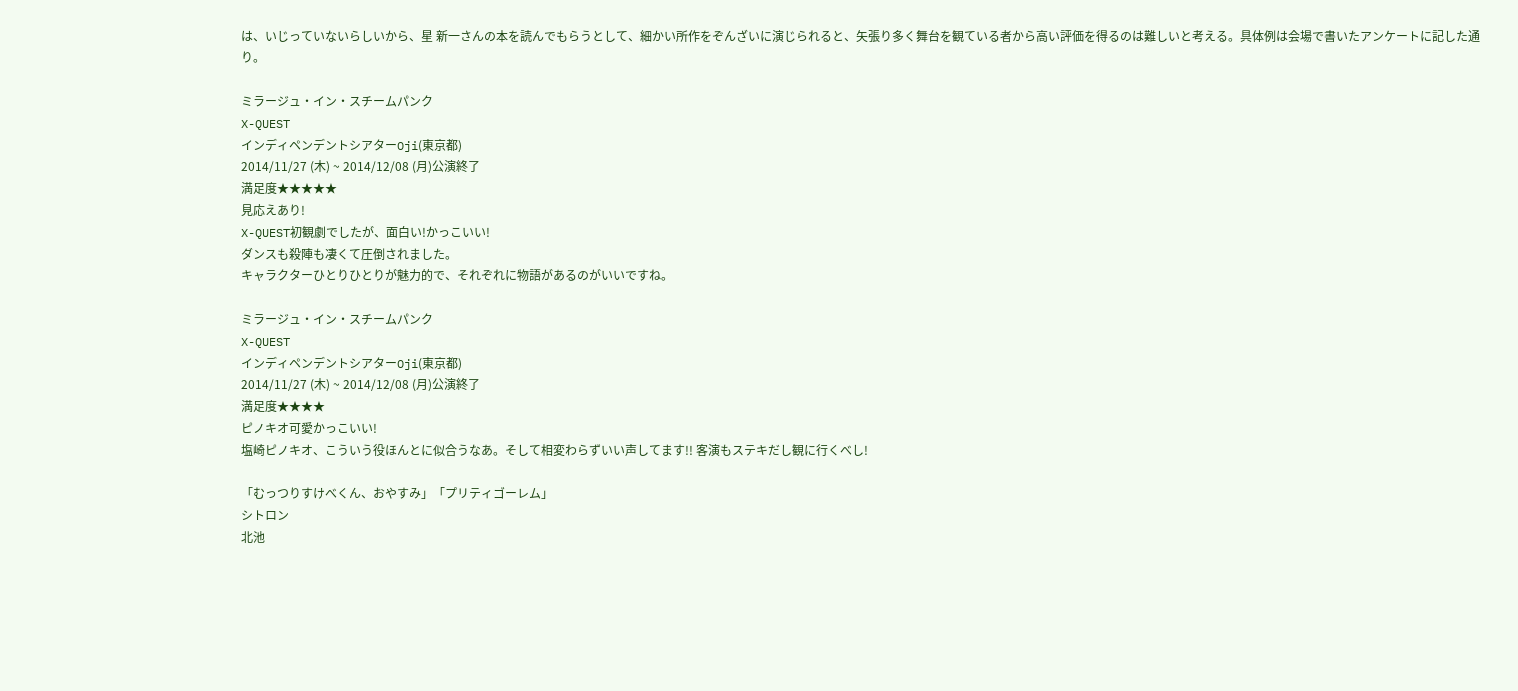は、いじっていないらしいから、星 新一さんの本を読んでもらうとして、細かい所作をぞんざいに演じられると、矢張り多く舞台を観ている者から高い評価を得るのは難しいと考える。具体例は会場で書いたアンケートに記した通り。

ミラージュ・イン・スチームパンク
X-QUEST
インディペンデントシアターOji(東京都)
2014/11/27 (木) ~ 2014/12/08 (月)公演終了
満足度★★★★★
見応えあり!
X-QUEST初観劇でしたが、面白い!かっこいい!
ダンスも殺陣も凄くて圧倒されました。
キャラクターひとりひとりが魅力的で、それぞれに物語があるのがいいですね。

ミラージュ・イン・スチームパンク
X-QUEST
インディペンデントシアターOji(東京都)
2014/11/27 (木) ~ 2014/12/08 (月)公演終了
満足度★★★★
ピノキオ可愛かっこいい!
塩崎ピノキオ、こういう役ほんとに似合うなあ。そして相変わらずいい声してます!! 客演もステキだし観に行くべし!

「むっつりすけべくん、おやすみ」「プリティゴーレム」
シトロン
北池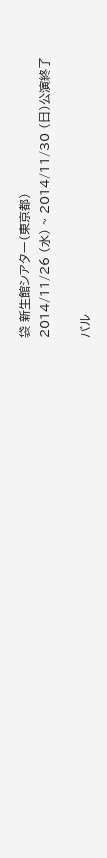袋 新生館シアター(東京都)
2014/11/26 (水) ~ 2014/11/30 (日)公演終了

バル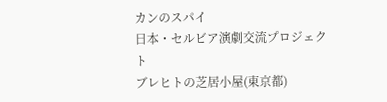カンのスパイ
日本・セルビア演劇交流プロジェクト
ブレヒトの芝居小屋(東京都)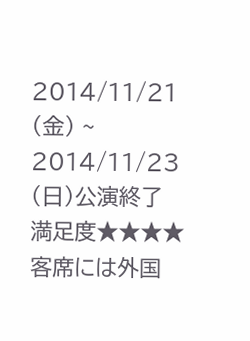2014/11/21 (金) ~ 2014/11/23 (日)公演終了
満足度★★★★
客席には外国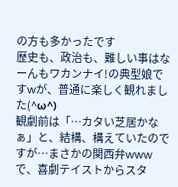の方も多かったです
歴史も、政治も、難しい事はなーんもワカンナイ!の典型娘ですwが、普通に楽しく観れました(^ω^)
観劇前は「…カタい芝居かなぁ」と、結構、構えていたのですが…まさかの関西弁wwwで、喜劇テイストからスタ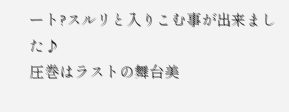ート?スルリと入りこむ事が出来ました♪
圧巻はラストの舞台美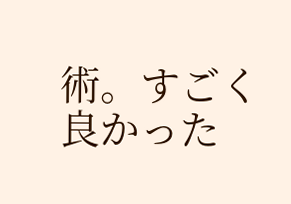術。すごく良かった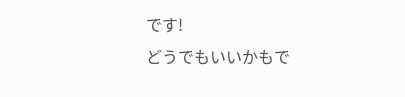です!
どうでもいいかもで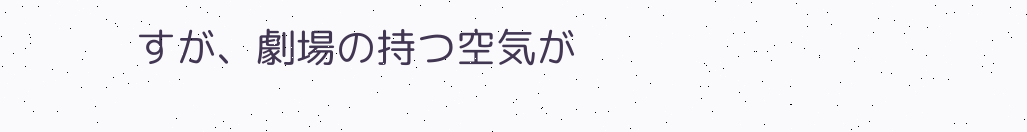すが、劇場の持つ空気が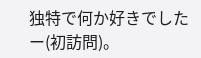独特で何か好きでしたー(初訪問)。